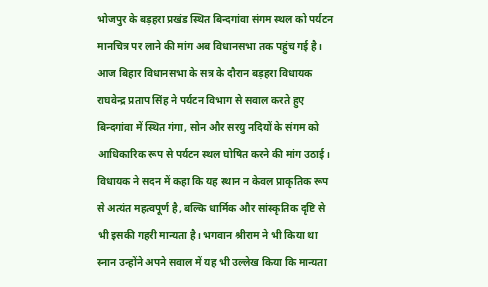भोजपुर के बड़हरा प्रखंड स्थित बिन्दगांवा संगम स्थल को पर्यटन मानचित्र पर लाने की मांग अब विधानसभा तक पहुंच गई है। आज बिहार विधानसभा के सत्र के दौरान बड़हरा विधायक राघवेन्द्र प्रताप सिंह ने पर्यटन विभाग से सवाल करते हुए बिन्दगांवा में स्थित गंगा, सोन और सरयु नदियों के संगम को आधिकारिक रूप से पर्यटन स्थल घोषित करने की मांग उठाई। विधायक ने सदन में कहा कि यह स्थान न केवल प्राकृतिक रूप से अत्यंत महत्वपूर्ण है, बल्कि धार्मिक और सांस्कृतिक दृष्टि से भी इसकी गहरी मान्यता है। भगवान श्रीराम ने भी किया था स्नान उन्होंने अपने सवाल में यह भी उल्लेख किया कि मान्यता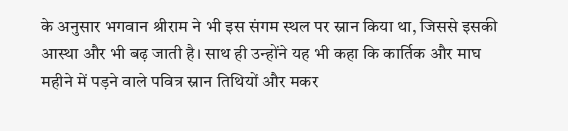के अनुसार भगवान श्रीराम ने भी इस संगम स्थल पर स्नान किया था, जिससे इसकी आस्था और भी बढ़ जाती है। साथ ही उन्होंने यह भी कहा कि कार्तिक और माघ महीने में पड़ने वाले पवित्र स्नान तिथियों और मकर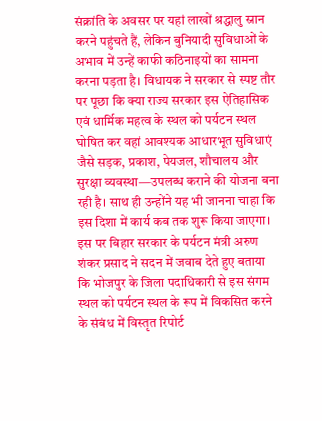संक्रांति के अवसर पर यहां लाखों श्रद्धालु स्नान करने पहुंचते हैं, लेकिन बुनियादी सुविधाओं के अभाव में उन्हें काफी कठिनाइयों का सामना करना पड़ता है। विधायक ने सरकार से स्पष्ट तौर पर पूछा कि क्या राज्य सरकार इस ऐतिहासिक एवं धार्मिक महत्व के स्थल को पर्यटन स्थल घोषित कर वहां आवश्यक आधारभूत सुविधाएं जैसे सड़क, प्रकाश, पेयजल, शौचालय और सुरक्षा व्यवस्था—उपलब्ध कराने की योजना बना रही है। साथ ही उन्होंने यह भी जानना चाहा कि इस दिशा में कार्य कब तक शुरू किया जाएगा। इस पर बिहार सरकार के पर्यटन मंत्री अरुण शंकर प्रसाद ने सदन में जवाब देते हुए बताया कि भोजपुर के जिला पदाधिकारी से इस संगम स्थल को पर्यटन स्थल के रूप में विकसित करने के संबंध में विस्तृत रिपोर्ट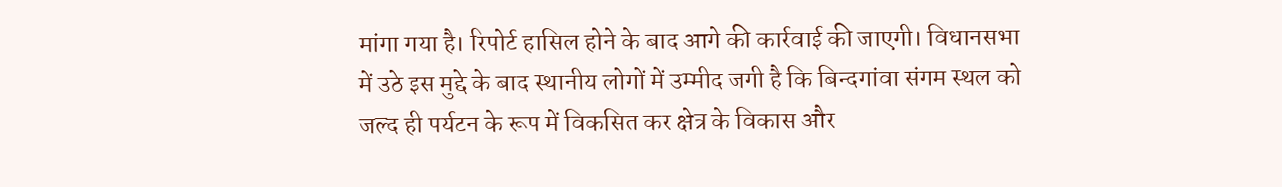मांगा गया है। रिपोर्ट हासिल होने के बाद आगे की कार्रवाई की जाएगी। विधानसभा में उठे इस मुद्दे के बाद स्थानीय लोगों में उम्मीद जगी है कि बिन्दगांवा संगम स्थल को जल्द ही पर्यटन के रूप में विकसित कर क्षेत्र के विकास और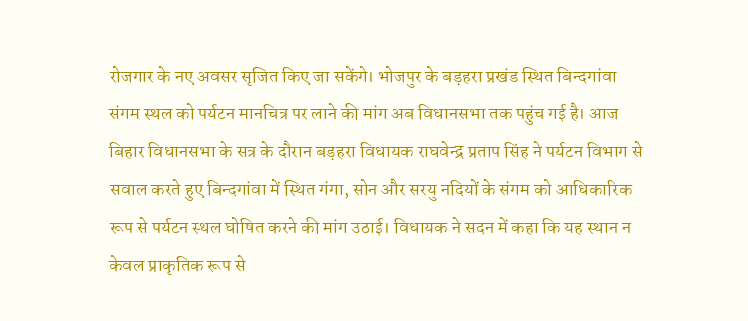रोजगार के नए अवसर सृजित किए जा सकेंगे। भोजपुर के बड़हरा प्रखंड स्थित बिन्दगांवा संगम स्थल को पर्यटन मानचित्र पर लाने की मांग अब विधानसभा तक पहुंच गई है। आज बिहार विधानसभा के सत्र के दौरान बड़हरा विधायक राघवेन्द्र प्रताप सिंह ने पर्यटन विभाग से सवाल करते हुए बिन्दगांवा में स्थित गंगा, सोन और सरयु नदियों के संगम को आधिकारिक रूप से पर्यटन स्थल घोषित करने की मांग उठाई। विधायक ने सदन में कहा कि यह स्थान न केवल प्राकृतिक रूप से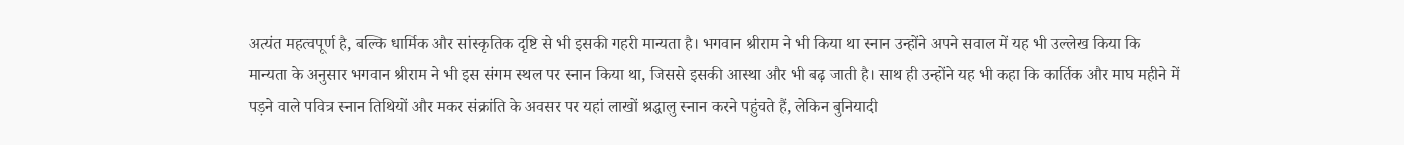अत्यंत महत्वपूर्ण है, बल्कि धार्मिक और सांस्कृतिक दृष्टि से भी इसकी गहरी मान्यता है। भगवान श्रीराम ने भी किया था स्नान उन्होंने अपने सवाल में यह भी उल्लेख किया कि मान्यता के अनुसार भगवान श्रीराम ने भी इस संगम स्थल पर स्नान किया था, जिससे इसकी आस्था और भी बढ़ जाती है। साथ ही उन्होंने यह भी कहा कि कार्तिक और माघ महीने में पड़ने वाले पवित्र स्नान तिथियों और मकर संक्रांति के अवसर पर यहां लाखों श्रद्धालु स्नान करने पहुंचते हैं, लेकिन बुनियादी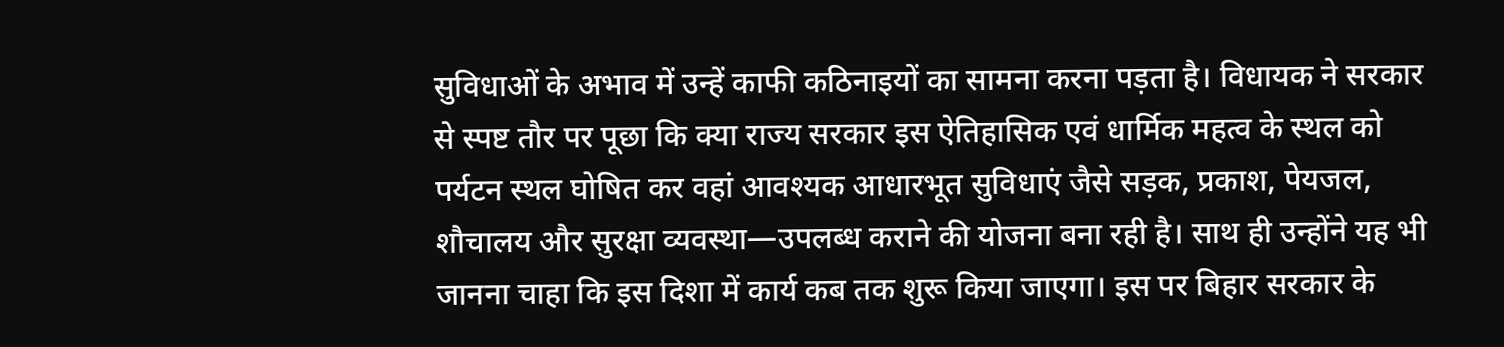सुविधाओं के अभाव में उन्हें काफी कठिनाइयों का सामना करना पड़ता है। विधायक ने सरकार से स्पष्ट तौर पर पूछा कि क्या राज्य सरकार इस ऐतिहासिक एवं धार्मिक महत्व के स्थल को पर्यटन स्थल घोषित कर वहां आवश्यक आधारभूत सुविधाएं जैसे सड़क, प्रकाश, पेयजल, शौचालय और सुरक्षा व्यवस्था—उपलब्ध कराने की योजना बना रही है। साथ ही उन्होंने यह भी जानना चाहा कि इस दिशा में कार्य कब तक शुरू किया जाएगा। इस पर बिहार सरकार के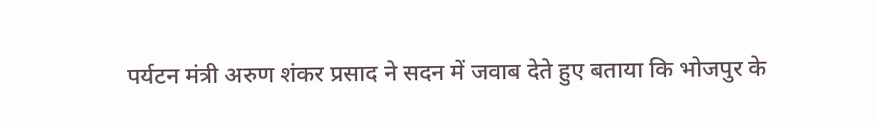पर्यटन मंत्री अरुण शंकर प्रसाद ने सदन में जवाब देते हुए बताया कि भोजपुर के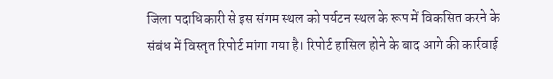जिला पदाधिकारी से इस संगम स्थल को पर्यटन स्थल के रूप में विकसित करने के संबंध में विस्तृत रिपोर्ट मांगा गया है। रिपोर्ट हासिल होने के बाद आगे की कार्रवाई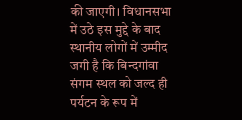की जाएगी। विधानसभा में उठे इस मुद्दे के बाद स्थानीय लोगों में उम्मीद जगी है कि बिन्दगांवा संगम स्थल को जल्द ही पर्यटन के रूप में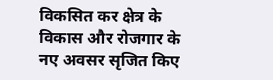विकसित कर क्षेत्र के विकास और रोजगार के नए अवसर सृजित किए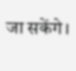जा सकेंगे।